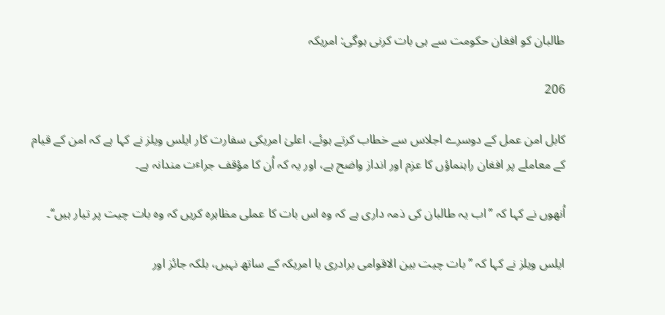طالبان کو افغان حکومت سے ہی بات کرنی ہوگی: امریکہ

206

کابل امن عمل کے دوسرے اجلاس سے خطاب کرتے ہوئے، اعلیٰ امریکی سفارت کار ایلس ویلز نے کہا ہے کہ امن کے قیام کے معاملے پر افغان راہنماؤں کا عزم اور انداز واضح ہے، اور یہ کہ اُن کا مؤقف جراٴت مندانہ ہے۔

اُنھوں نے کہا کہ ’’اب یہ طالبان کی ذمہ داری ہے کہ وہ اس بات کا عملی مظاہرہ کریں کہ وہ بات چیت پر تیار ہیں‘‘۔

ایلس ویلز نے کہا کہ ’’بات چیت بین الاقوامی برادری یا امریکہ کے ساتھ نہیں، بلکہ جائز اور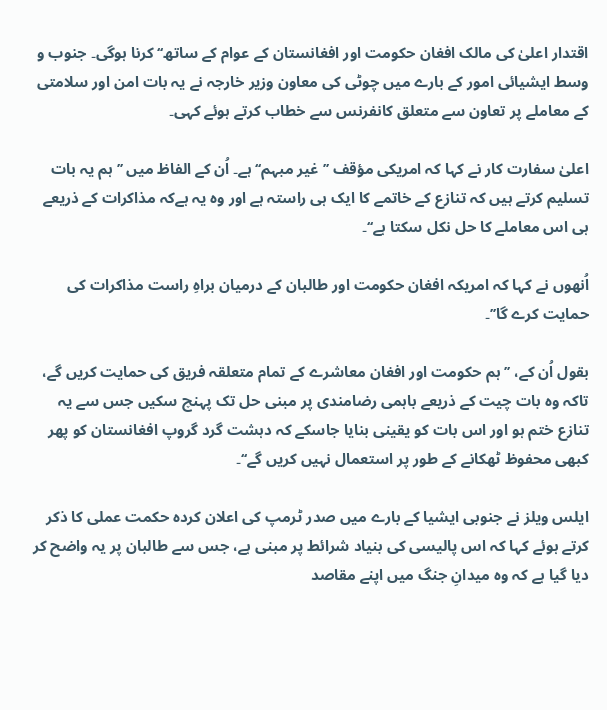اقتدار اعلیٰ کی مالک افغان حکومت اور افغانستان کے عوام کے ساتھ‘‘ کرنا ہوگی۔ جنوب و وسط ایشیائی امور کے بارے میں چوٹی کی معاون وزیر خارجہ نے یہ بات امن اور سلامتی کے معاملے پر تعاون سے متعلق کانفرنس سے خطاب کرتے ہوئے کہی۔

اعلیٰ سفارت کار نے کہا کہ امریکی مؤقف ’’غیر مبہم‘‘ ہے۔ اُن کے الفاظ میں ’’ہم یہ بات تسلیم کرتے ہیں کہ تنازع کے خاتمے کا ایک ہی راستہ ہے اور وہ یہ ہےکہ مذاکرات کے ذریعے ہی اس معاملے کا حل نکل سکتا ہے‘‘۔

اُنھوں نے کہا کہ امریکہ افغان حکومت اور طالبان کے درمیان براہِ راست مذاکرات کی حمایت کرے گا’’۔

بقول اُن کے، ’’ہم حکومت اور افغان معاشرے کے تمام متعلقہ فریق کی حمایت کریں گے، تاکہ وہ بات چیت کے ذریعے باہمی رضامندی پر مبنی حل تک پہنچ سکیں جس سے یہ تنازع ختم ہو اور اس بات کو یقینی بنایا جاسکے کہ دہشت گرد گروپ افغانستان کو پھر کبھی محفوظ ٹھکانے کے طور پر استعمال نہیں کریں گے‘‘۔

ایلس ویلز نے جنوبی ایشیا کے بارے میں صدر ٹرمپ کی اعلان کردہ حکمت عملی کا ذکر کرتے ہوئے کہا کہ اس پالیسی کی بنیاد شرائط پر مبنی ہے، جس سے طالبان پر یہ واضح کر دیا گیا ہے کہ وہ میدانِ جنگ میں اپنے مقاصد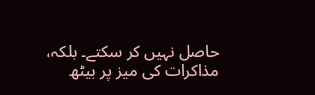حاصل نہیں کر سکتے۔ بلکہ، مذاکرات کی میز پر بیٹھ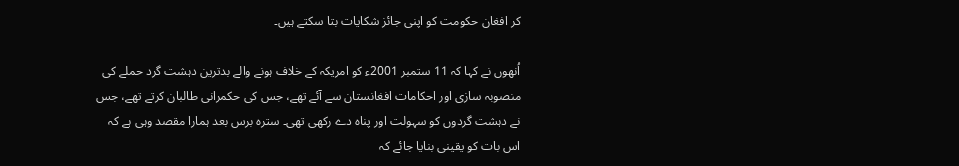کر افغان حکومت کو اپنی جائز شکایات بتا سکتے ہیں۔

اُنھوں نے کہا کہ 11 ستمبر 2001ء کو امریکہ کے خلاف ہونے والے بدترین دہشت گرد حملے کی منصوبہ سازی اور احکامات افغانستان سے آئے تھے، جس کی حکمرانی طالبان کرتے تھے، جس نے دہشت گردوں کو سہولت اور پناہ دے رکھی تھی۔ سترہ برس بعد ہمارا مقصد وہی ہے کہ اس بات کو یقینی بنایا جائے کہ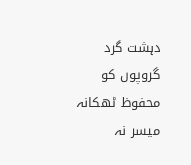دہشت گرد گروپوں کو محفوظ ٹھکانہ میسر نہ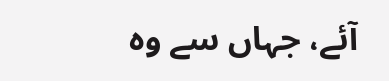آئے، جہاں سے وہ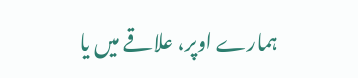ہمارے اوپر، علاقے میں یا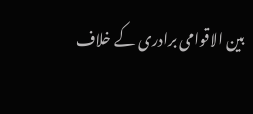بین الاقوامی برادری کے خلاف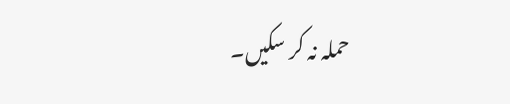حملہ نہ کر سکیں۔